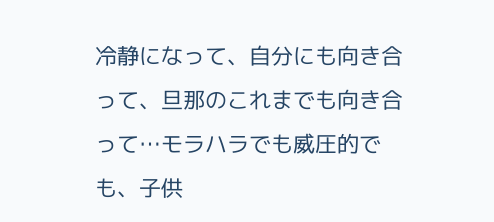冷静になって、自分にも向き合って、旦那のこれまでも向き合って…モラハラでも威圧的でも、子供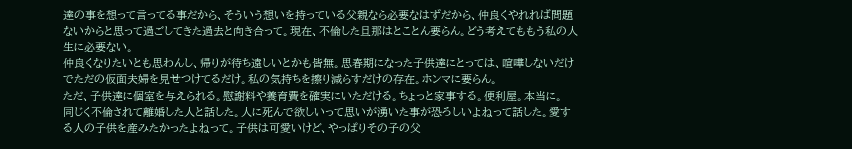達の事を想って言ってる事だから、そういう想いを持っている父親なら必要なはずだから、仲良くやれれば問題ないからと思って過ごしてきた過去と向き合って。現在、不倫した旦那はとことん要らん。どう考えてももう私の人生に必要ない。
仲良くなりたいとも思わんし、帰りが待ち遠しいとかも皆無。思春期になった子供達にとっては、喧嘩しないだけでただの仮面夫婦を見せつけてるだけ。私の気持ちを擦り減らすだけの存在。ホンマに要らん。
ただ、子供達に個室を与えられる。慰謝料や養育費を確実にいただける。ちょっと家事する。便利屋。本当に。
同じく不倫されて離婚した人と話した。人に死んで欲しいって思いが湧いた事が恐ろしいよねって話した。愛する人の子供を産みたかったよねって。子供は可愛いけど、やっぱりその子の父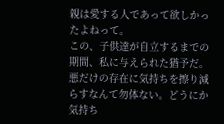親は愛する人であって欲しかったよねって。
この、子供達が自立するまでの期間、私に与えられた猶予だ。悪だけの存在に気持ちを擦り減らすなんて勿体ない。どうにか気持ち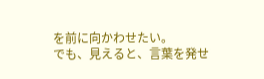を前に向かわせたい。
でも、見えると、言葉を発せ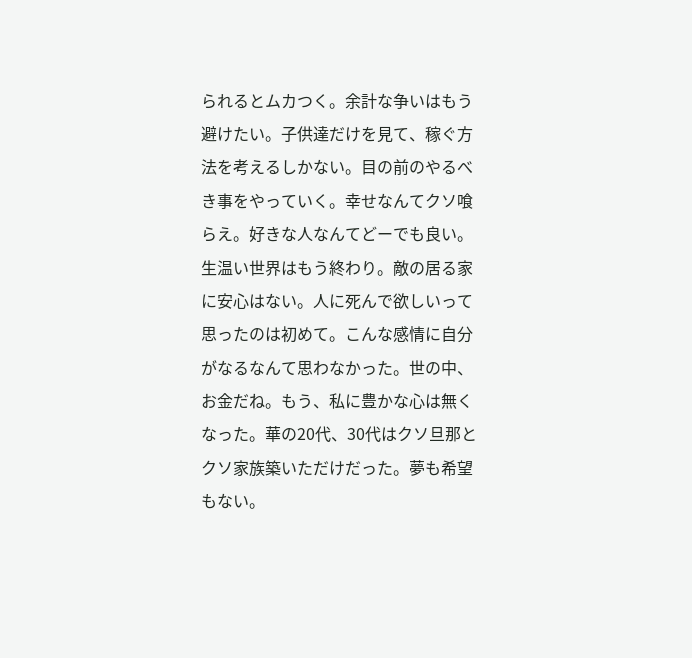られるとムカつく。余計な争いはもう避けたい。子供達だけを見て、稼ぐ方法を考えるしかない。目の前のやるべき事をやっていく。幸せなんてクソ喰らえ。好きな人なんてどーでも良い。生温い世界はもう終わり。敵の居る家に安心はない。人に死んで欲しいって思ったのは初めて。こんな感情に自分がなるなんて思わなかった。世の中、お金だね。もう、私に豊かな心は無くなった。華の20代、30代はクソ旦那とクソ家族築いただけだった。夢も希望もない。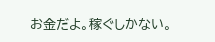お金だよ。稼ぐしかない。